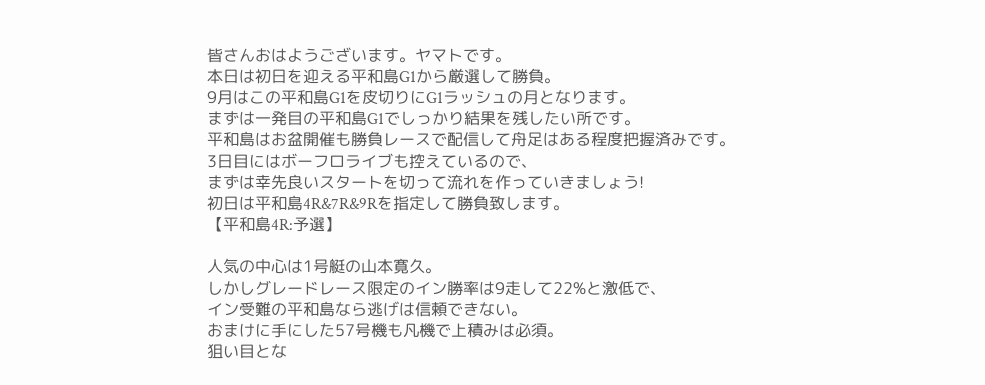皆さんおはようございます。ヤマトです。
本日は初日を迎える平和島G1から厳選して勝負。
9月はこの平和島G1を皮切りにG1ラッシュの月となります。
まずは一発目の平和島G1でしっかり結果を残したい所です。
平和島はお盆開催も勝負レースで配信して舟足はある程度把握済みです。
3日目にはボーフロライブも控えているので、
まずは幸先良いスタートを切って流れを作っていきましょう!
初日は平和島4R&7R&9Rを指定して勝負致します。
【平和島4R:予選】

人気の中心は1号艇の山本寛久。
しかしグレードレース限定のイン勝率は9走して22%と激低で、
イン受難の平和島なら逃げは信頼できない。
おまけに手にした57号機も凡機で上積みは必須。
狙い目とな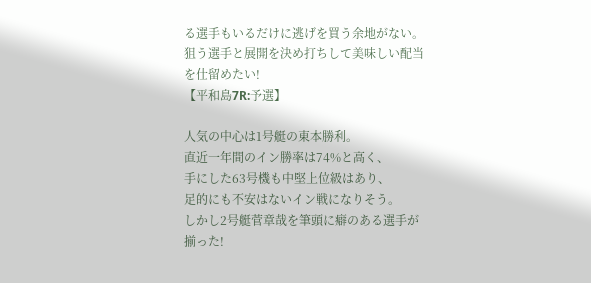る選手もいるだけに逃げを買う余地がない。
狙う選手と展開を決め打ちして美味しい配当を仕留めたい!
【平和島7R:予選】

人気の中心は1号艇の東本勝利。
直近一年間のイン勝率は74%と高く、
手にした63号機も中堅上位級はあり、
足的にも不安はないイン戦になりそう。
しかし2号艇菅章哉を筆頭に癖のある選手が揃った!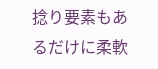捻り要素もあるだけに柔軟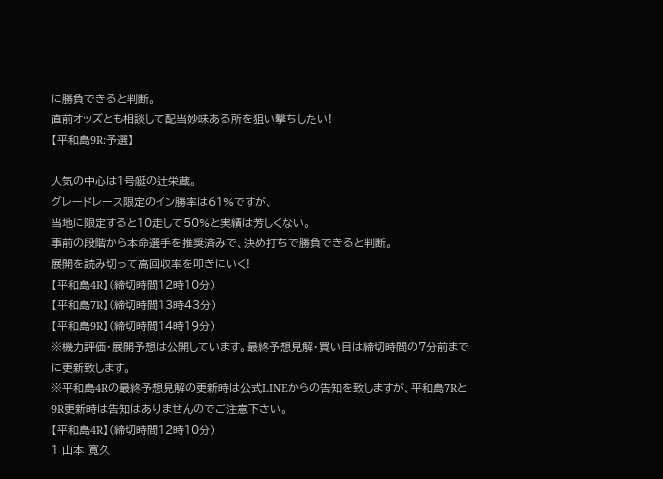に勝負できると判断。
直前オッズとも相談して配当妙味ある所を狙い撃ちしたい!
【平和島9R:予選】

人気の中心は1号艇の辻栄蔵。
グレードレース限定のイン勝率は61%ですが、
当地に限定すると10走して50%と実績は芳しくない。
事前の段階から本命選手を推奨済みで、決め打ちで勝負できると判断。
展開を読み切って高回収率を叩きにいく!
【平和島4R】(締切時間12時10分)
【平和島7R】(締切時間13時43分)
【平和島9R】(締切時間14時19分)
※機力評価・展開予想は公開しています。最終予想見解・買い目は締切時間の7分前までに更新致します。
※平和島4Rの最終予想見解の更新時は公式LINEからの告知を致しますが、平和島7Rと9R更新時は告知はありませんのでご注意下さい。
【平和島4R】(締切時間12時10分)
1 山本 寛久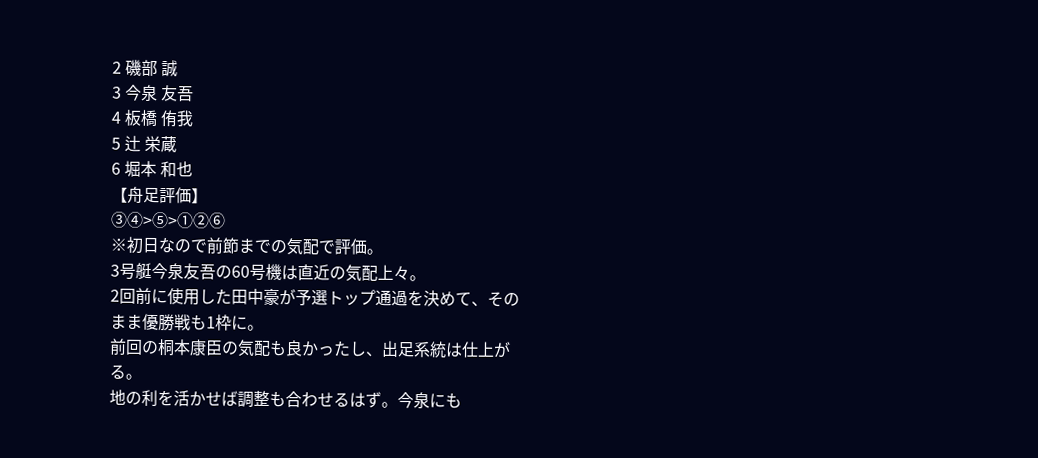2 磯部 誠
3 今泉 友吾
4 板橋 侑我
5 辻 栄蔵
6 堀本 和也
【舟足評価】
③④>⑤>①②⑥
※初日なので前節までの気配で評価。
3号艇今泉友吾の60号機は直近の気配上々。
2回前に使用した田中豪が予選トップ通過を決めて、そのまま優勝戦も1枠に。
前回の桐本康臣の気配も良かったし、出足系統は仕上がる。
地の利を活かせば調整も合わせるはず。今泉にも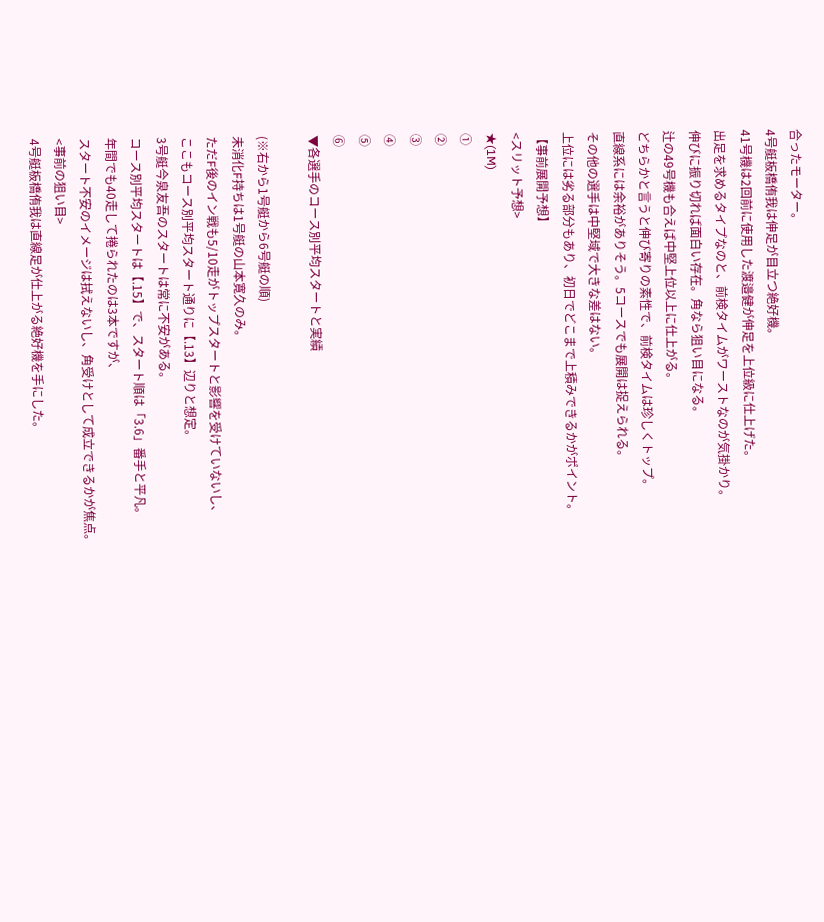合ったモーター。
4号艇板橋侑我は伸足が目立つ絶好機。
41号機は2回前に使用した渡邉健が伸足を上位級に仕上げた。
出足を求めるタイプなのと、前検タイムがワーストなのが気掛かり。
伸びに振り切れば面白い存在。角なら狙い目になる。
辻の49号機も合えば中堅上位以上に仕上がる。
どちらかと言うと伸び寄りの素性で、前検タイムは珍しくトップ。
直線系には余裕がありそう。5コースでも展開は捉えられる。
その他の選手は中堅域で大きな差はない。
上位には劣る部分もあり、初日でどこまで上積みできるかがポイント。
【事前展開予想】
<スリット予想>
★(1M)
①
②
③
④
⑤
⑥
▼各選手のコース別平均スタートと実績

(※右から1号艇から6号艇の順)
未消化F持ちは1号艇の山本寛久のみ。
ただF後のイン戦も5/10走がトップスタートと影響を受けていないし、
ここもコース別平均スタート通りに【.13】辺りと想定。
3号艇今泉友吾のスタートは常に不安がある。
コース別平均スタートは【.15】で、スタート順は「3.6」番手と平凡。
年間でも40走して捲られたのは3本ですが、
スタート不安のイメージは拭えないし、角受けとして成立できるかが焦点。
<事前の狙い目>
4号艇板橋侑我は直線足が仕上がる絶好機を手にした。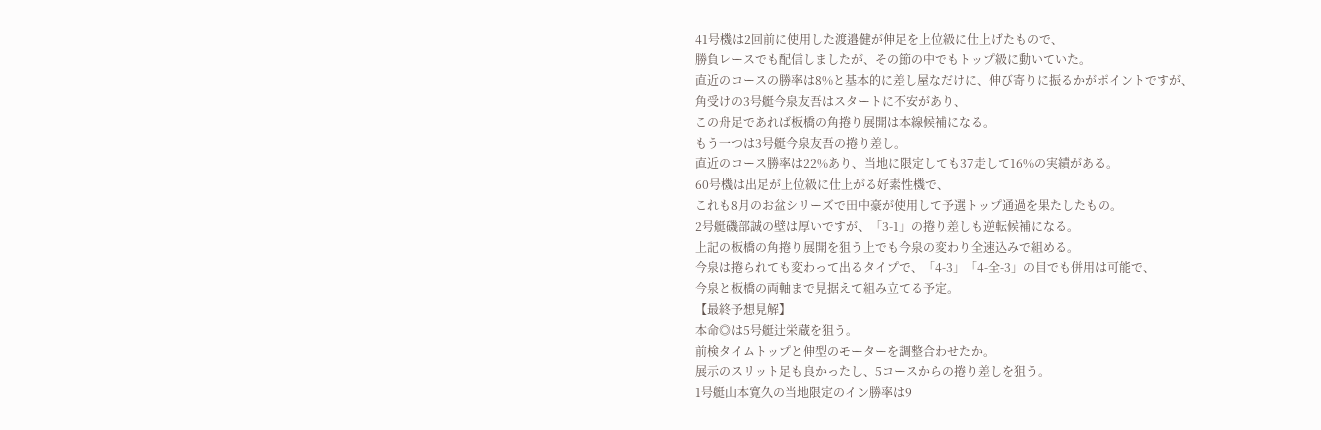41号機は2回前に使用した渡邉健が伸足を上位級に仕上げたもので、
勝負レースでも配信しましたが、その節の中でもトップ級に動いていた。
直近のコースの勝率は8%と基本的に差し屋なだけに、伸び寄りに振るかがポイントですが、
角受けの3号艇今泉友吾はスタートに不安があり、
この舟足であれば板橋の角捲り展開は本線候補になる。
もう一つは3号艇今泉友吾の捲り差し。
直近のコース勝率は22%あり、当地に限定しても37走して16%の実績がある。
60号機は出足が上位級に仕上がる好素性機で、
これも8月のお盆シリーズで田中豪が使用して予選トップ通過を果たしたもの。
2号艇磯部誠の壁は厚いですが、「3-1」の捲り差しも逆転候補になる。
上記の板橋の角捲り展開を狙う上でも今泉の変わり全速込みで組める。
今泉は捲られても変わって出るタイプで、「4-3」「4-全-3」の目でも併用は可能で、
今泉と板橋の両軸まで見据えて組み立てる予定。
【最終予想見解】
本命◎は5号艇辻栄蔵を狙う。
前検タイムトップと伸型のモーターを調整合わせたか。
展示のスリット足も良かったし、5コースからの捲り差しを狙う。
1号艇山本寛久の当地限定のイン勝率は9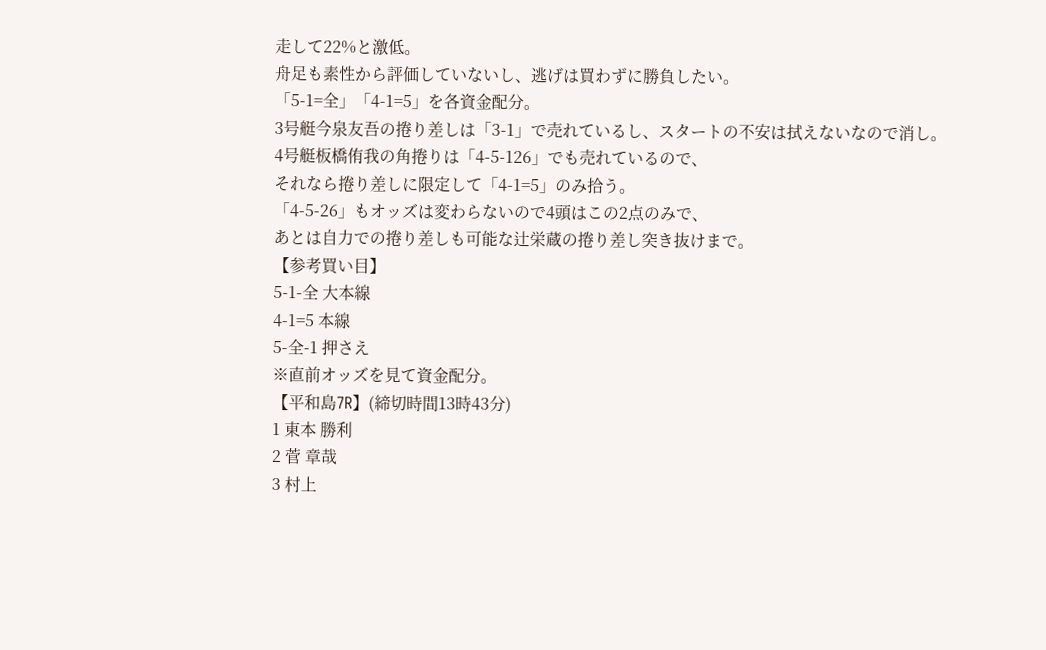走して22%と激低。
舟足も素性から評価していないし、逃げは買わずに勝負したい。
「5-1=全」「4-1=5」を各資金配分。
3号艇今泉友吾の捲り差しは「3-1」で売れているし、スタートの不安は拭えないなので消し。
4号艇板橋侑我の角捲りは「4-5-126」でも売れているので、
それなら捲り差しに限定して「4-1=5」のみ拾う。
「4-5-26」もオッズは変わらないので4頭はこの2点のみで、
あとは自力での捲り差しも可能な辻栄蔵の捲り差し突き抜けまで。
【参考買い目】
5-1-全 大本線
4-1=5 本線
5-全-1 押さえ
※直前オッズを見て資金配分。
【平和島7R】(締切時間13時43分)
1 東本 勝利
2 菅 章哉
3 村上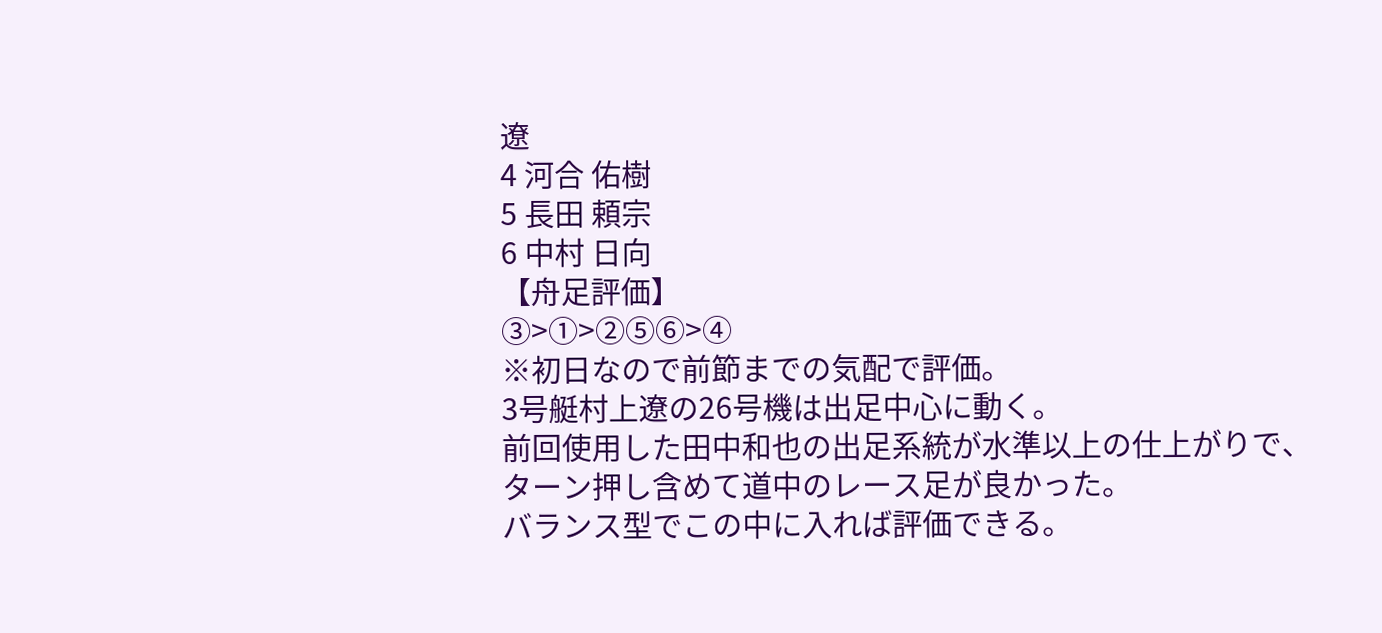遼
4 河合 佑樹
5 長田 頼宗
6 中村 日向
【舟足評価】
③>①>②⑤⑥>④
※初日なので前節までの気配で評価。
3号艇村上遼の26号機は出足中心に動く。
前回使用した田中和也の出足系統が水準以上の仕上がりで、
ターン押し含めて道中のレース足が良かった。
バランス型でこの中に入れば評価できる。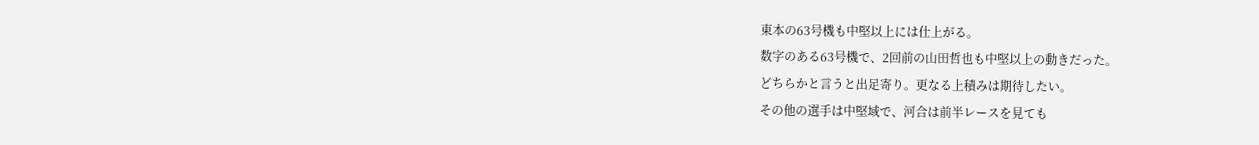東本の63号機も中堅以上には仕上がる。
数字のある63号機で、2回前の山田哲也も中堅以上の動きだった。
どちらかと言うと出足寄り。更なる上積みは期待したい。
その他の選手は中堅域で、河合は前半レースを見ても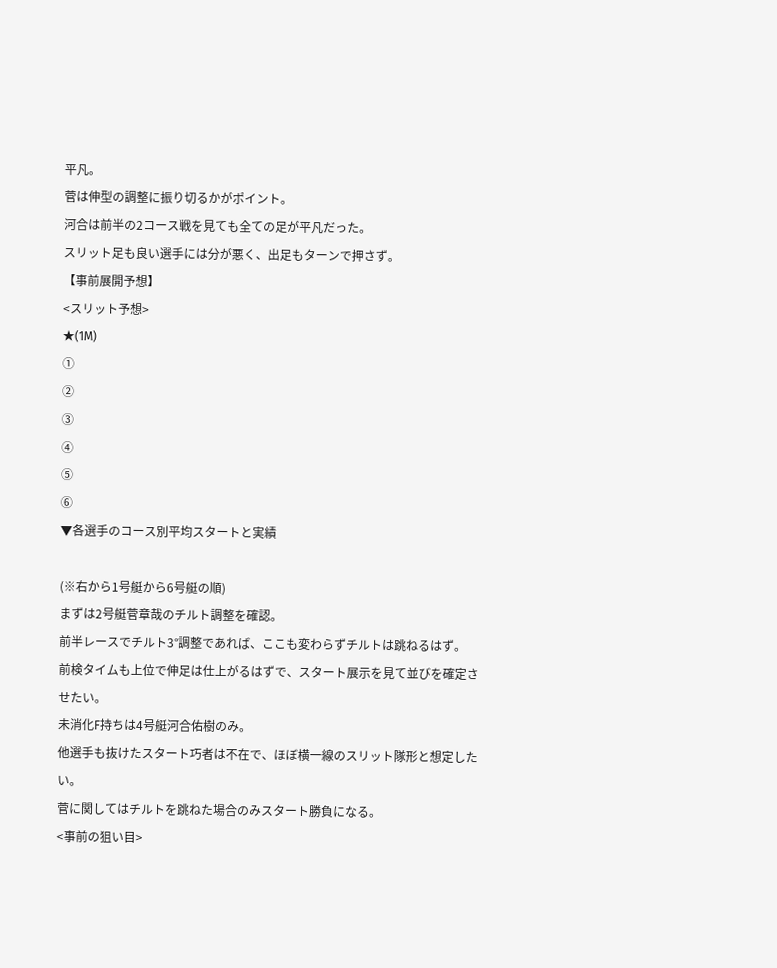平凡。
菅は伸型の調整に振り切るかがポイント。
河合は前半の2コース戦を見ても全ての足が平凡だった。
スリット足も良い選手には分が悪く、出足もターンで押さず。
【事前展開予想】
<スリット予想>
★(1M)
①
②
③
④
⑤
⑥
▼各選手のコース別平均スタートと実績

(※右から1号艇から6号艇の順)
まずは2号艇菅章哉のチルト調整を確認。
前半レースでチルト3°調整であれば、ここも変わらずチルトは跳ねるはず。
前検タイムも上位で伸足は仕上がるはずで、スタート展示を見て並びを確定させたい。
未消化F持ちは4号艇河合佑樹のみ。
他選手も抜けたスタート巧者は不在で、ほぼ横一線のスリット隊形と想定したい。
菅に関してはチルトを跳ねた場合のみスタート勝負になる。
<事前の狙い目>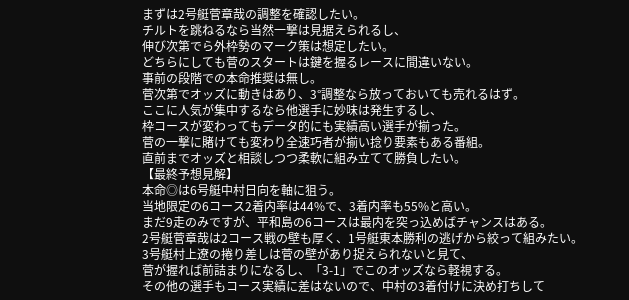まずは2号艇菅章哉の調整を確認したい。
チルトを跳ねるなら当然一撃は見据えられるし、
伸び次第でら外枠勢のマーク策は想定したい。
どちらにしても菅のスタートは鍵を握るレースに間違いない。
事前の段階での本命推奨は無し。
菅次第でオッズに動きはあり、3°調整なら放っておいても売れるはず。
ここに人気が集中するなら他選手に妙味は発生するし、
枠コースが変わってもデータ的にも実績高い選手が揃った。
菅の一撃に賭けても変わり全速巧者が揃い捻り要素もある番組。
直前までオッズと相談しつつ柔軟に組み立てて勝負したい。
【最終予想見解】
本命◎は6号艇中村日向を軸に狙う。
当地限定の6コース2着内率は44%で、3着内率も55%と高い。
まだ9走のみですが、平和島の6コースは最内を突っ込めばチャンスはある。
2号艇菅章哉は2コース戦の壁も厚く、1号艇東本勝利の逃げから絞って組みたい。
3号艇村上遼の捲り差しは菅の壁があり捉えられないと見て、
菅が握れば前詰まりになるし、「3-1」でこのオッズなら軽視する。
その他の選手もコース実績に差はないので、中村の3着付けに決め打ちして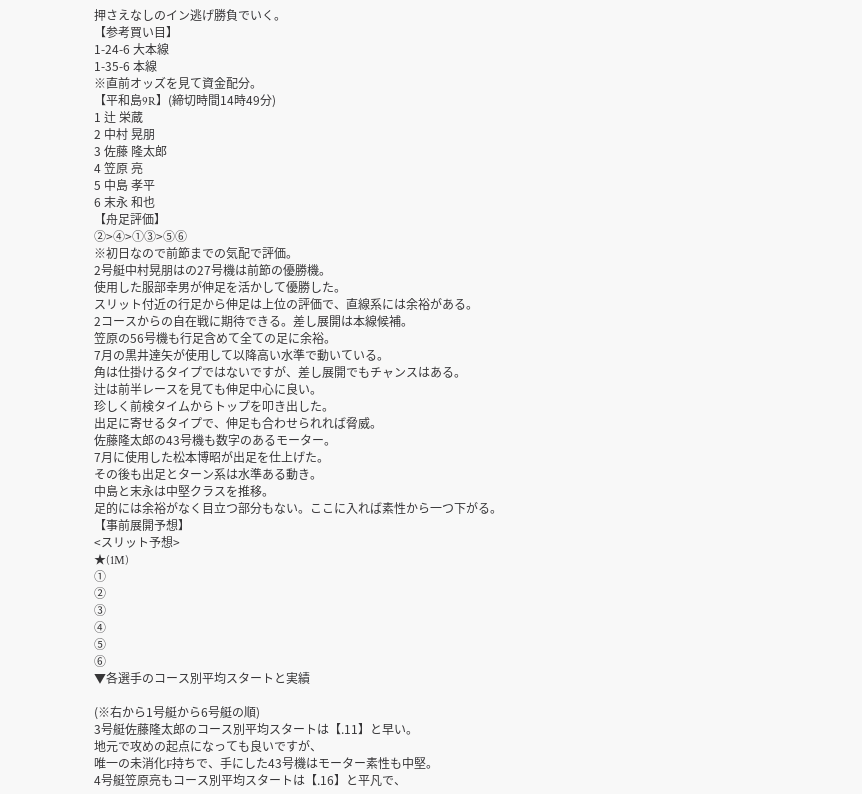押さえなしのイン逃げ勝負でいく。
【参考買い目】
1-24-6 大本線
1-35-6 本線
※直前オッズを見て資金配分。
【平和島9R】(締切時間14時49分)
1 辻 栄蔵
2 中村 晃朋
3 佐藤 隆太郎
4 笠原 亮
5 中島 孝平
6 末永 和也
【舟足評価】
②>④>①③>⑤⑥
※初日なので前節までの気配で評価。
2号艇中村晃朋はの27号機は前節の優勝機。
使用した服部幸男が伸足を活かして優勝した。
スリット付近の行足から伸足は上位の評価で、直線系には余裕がある。
2コースからの自在戦に期待できる。差し展開は本線候補。
笠原の56号機も行足含めて全ての足に余裕。
7月の黒井達矢が使用して以降高い水準で動いている。
角は仕掛けるタイプではないですが、差し展開でもチャンスはある。
辻は前半レースを見ても伸足中心に良い。
珍しく前検タイムからトップを叩き出した。
出足に寄せるタイプで、伸足も合わせられれば脅威。
佐藤隆太郎の43号機も数字のあるモーター。
7月に使用した松本博昭が出足を仕上げた。
その後も出足とターン系は水準ある動き。
中島と末永は中堅クラスを推移。
足的には余裕がなく目立つ部分もない。ここに入れば素性から一つ下がる。
【事前展開予想】
<スリット予想>
★(1M)
①
②
③
④
⑤
⑥
▼各選手のコース別平均スタートと実績

(※右から1号艇から6号艇の順)
3号艇佐藤隆太郎のコース別平均スタートは【.11】と早い。
地元で攻めの起点になっても良いですが、
唯一の未消化F持ちで、手にした43号機はモーター素性も中堅。
4号艇笠原亮もコース別平均スタートは【.16】と平凡で、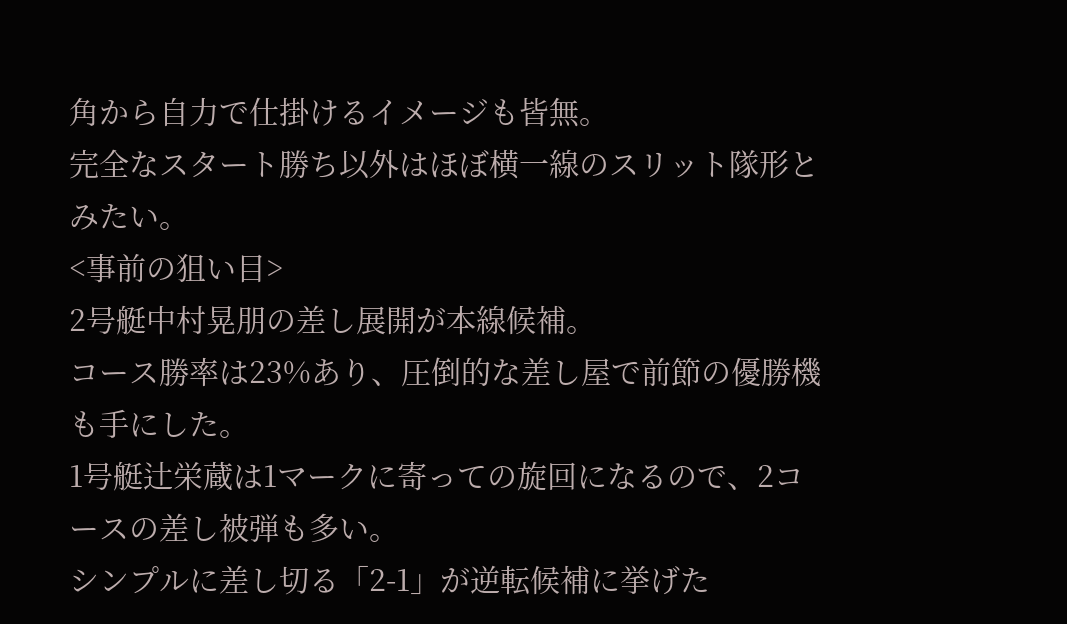角から自力で仕掛けるイメージも皆無。
完全なスタート勝ち以外はほぼ横一線のスリット隊形とみたい。
<事前の狙い目>
2号艇中村晃朋の差し展開が本線候補。
コース勝率は23%あり、圧倒的な差し屋で前節の優勝機も手にした。
1号艇辻栄蔵は1マークに寄っての旋回になるので、2コースの差し被弾も多い。
シンプルに差し切る「2-1」が逆転候補に挙げた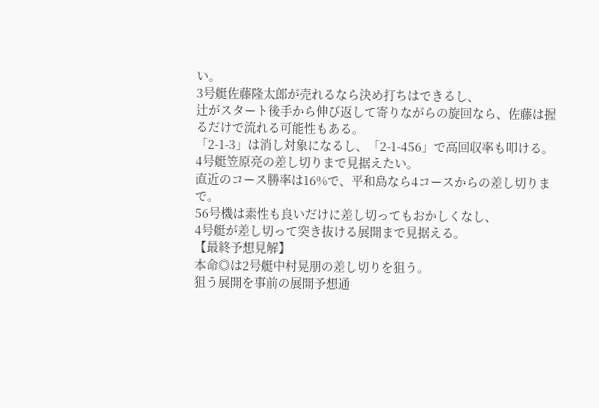い。
3号艇佐藤隆太郎が売れるなら決め打ちはできるし、
辻がスタート後手から伸び返して寄りながらの旋回なら、佐藤は握るだけで流れる可能性もある。
「2-1-3」は消し対象になるし、「2-1-456」で高回収率も叩ける。
4号艇笠原亮の差し切りまで見据えたい。
直近のコース勝率は16%で、平和島なら4コースからの差し切りまで。
56号機は素性も良いだけに差し切ってもおかしくなし、
4号艇が差し切って突き抜ける展開まで見据える。
【最終予想見解】
本命◎は2号艇中村晃朋の差し切りを狙う。
狙う展開を事前の展開予想通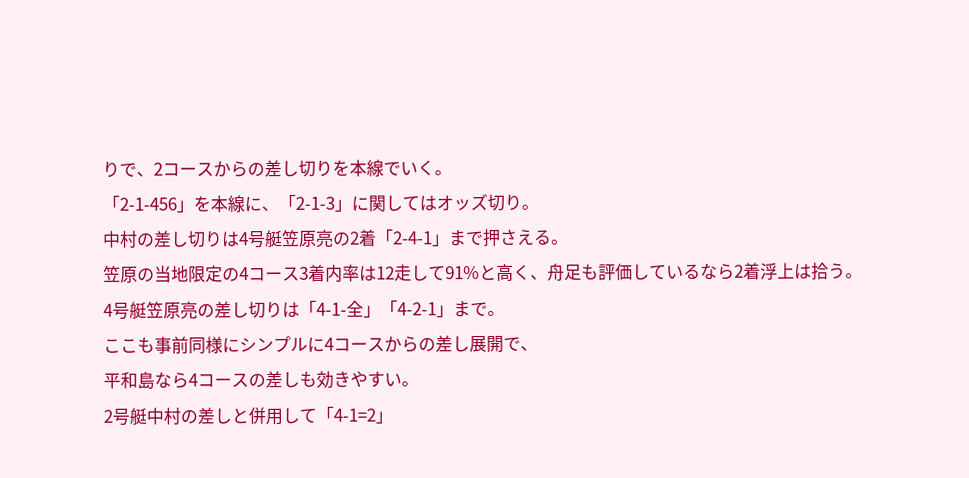りで、2コースからの差し切りを本線でいく。
「2-1-456」を本線に、「2-1-3」に関してはオッズ切り。
中村の差し切りは4号艇笠原亮の2着「2-4-1」まで押さえる。
笠原の当地限定の4コース3着内率は12走して91%と高く、舟足も評価しているなら2着浮上は拾う。
4号艇笠原亮の差し切りは「4-1-全」「4-2-1」まで。
ここも事前同様にシンプルに4コースからの差し展開で、
平和島なら4コースの差しも効きやすい。
2号艇中村の差しと併用して「4-1=2」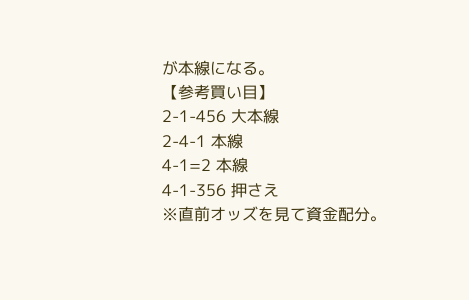が本線になる。
【参考買い目】
2-1-456 大本線
2-4-1 本線
4-1=2 本線
4-1-356 押さえ
※直前オッズを見て資金配分。